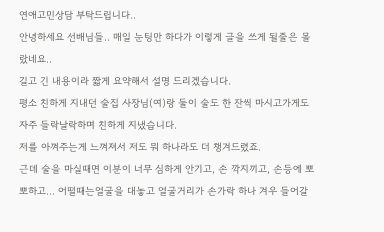연애고민상담 부탁드립니다..
안녕하세요 선배님들.. 매일 눈팅만 하다가 이렇게 글을 쓰게 될줄은 몰랐네요..
길고 긴 내용이라 짧게 요약해서 설명 드리겠습니다.
평소 친하게 지내던 술집 사장님(여)랑 둘이 술도 한 잔씩 마시고가게도 자주 들락날락하며 친하게 지냈습니다.
저를 아껴주는게 느껴져서 저도 뭐 하나라도 더 챙겨드렸죠.
근데 술을 마실때면 이분이 너무 심하게 안기고, 손 깍지끼고, 손등에 뽀뽀하고... 어떨때는얼굴을 대놓고 얼굴거리가 손가락 하나 겨우 들어갈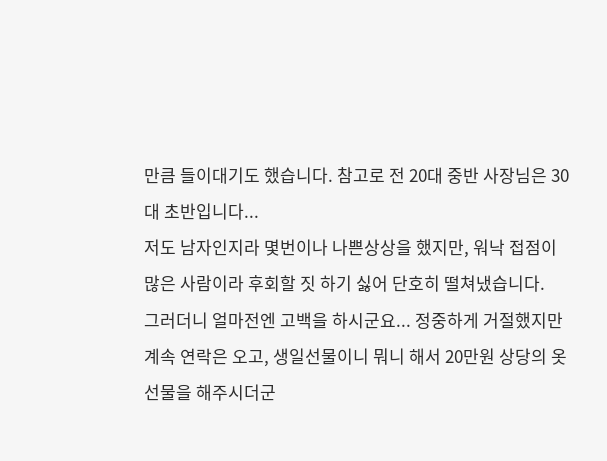만큼 들이대기도 했습니다. 참고로 전 20대 중반 사장님은 30대 초반입니다...
저도 남자인지라 몇번이나 나쁜상상을 했지만, 워낙 접점이 많은 사람이라 후회할 짓 하기 싫어 단호히 떨쳐냈습니다.
그러더니 얼마전엔 고백을 하시군요... 정중하게 거절했지만 계속 연락은 오고, 생일선물이니 뭐니 해서 20만원 상당의 옷 선물을 해주시더군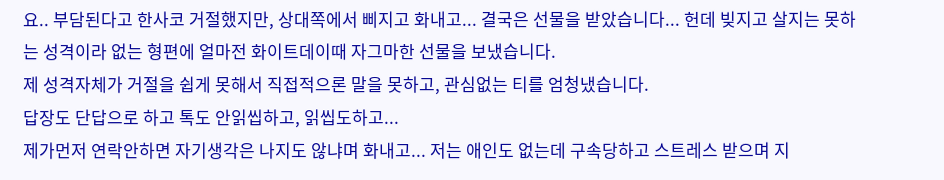요.. 부담된다고 한사코 거절했지만, 상대쪽에서 삐지고 화내고... 결국은 선물을 받았습니다... 헌데 빚지고 살지는 못하는 성격이라 없는 형편에 얼마전 화이트데이때 자그마한 선물을 보냈습니다.
제 성격자체가 거절을 쉽게 못해서 직접적으론 말을 못하고, 관심없는 티를 엄청냈습니다.
답장도 단답으로 하고 톡도 안읽씹하고, 읽씹도하고...
제가먼저 연락안하면 자기생각은 나지도 않냐며 화내고... 저는 애인도 없는데 구속당하고 스트레스 받으며 지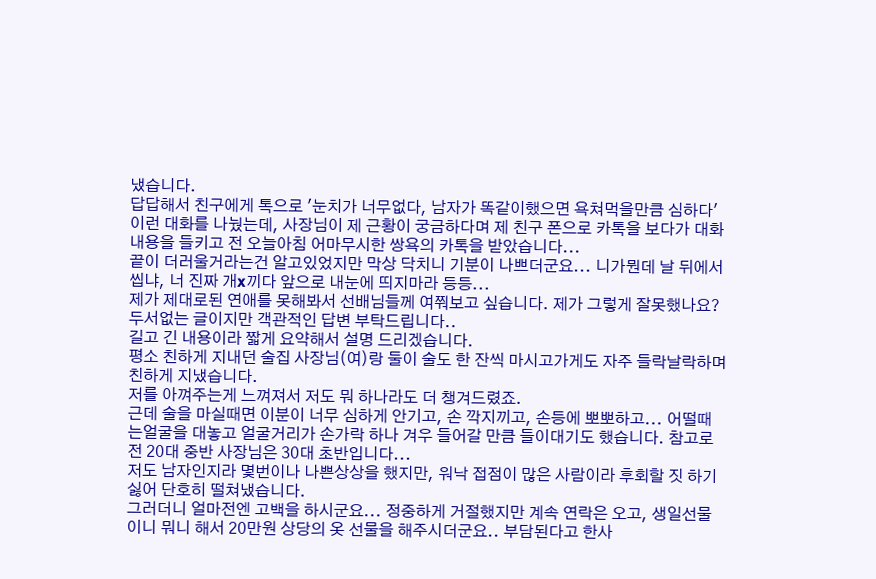냈습니다.
답답해서 친구에게 톡으로 '눈치가 너무없다, 남자가 똑같이했으면 욕쳐먹을만큼 심하다' 이런 대화를 나눴는데, 사장님이 제 근황이 궁금하다며 제 친구 폰으로 카톡을 보다가 대화내용을 들키고 전 오늘아침 어마무시한 쌍욕의 카톡을 받았습니다...
끝이 더러울거라는건 알고있었지만 막상 닥치니 기분이 나쁘더군요... 니가뭔데 날 뒤에서 씹냐, 너 진짜 개x끼다 앞으로 내눈에 띄지마라 등등...
제가 제대로된 연애를 못해봐서 선배님들께 여쭤보고 싶습니다. 제가 그렇게 잘못했나요?
두서없는 글이지만 객관적인 답변 부탁드립니다..
길고 긴 내용이라 짧게 요약해서 설명 드리겠습니다.
평소 친하게 지내던 술집 사장님(여)랑 둘이 술도 한 잔씩 마시고가게도 자주 들락날락하며 친하게 지냈습니다.
저를 아껴주는게 느껴져서 저도 뭐 하나라도 더 챙겨드렸죠.
근데 술을 마실때면 이분이 너무 심하게 안기고, 손 깍지끼고, 손등에 뽀뽀하고... 어떨때는얼굴을 대놓고 얼굴거리가 손가락 하나 겨우 들어갈 만큼 들이대기도 했습니다. 참고로 전 20대 중반 사장님은 30대 초반입니다...
저도 남자인지라 몇번이나 나쁜상상을 했지만, 워낙 접점이 많은 사람이라 후회할 짓 하기 싫어 단호히 떨쳐냈습니다.
그러더니 얼마전엔 고백을 하시군요... 정중하게 거절했지만 계속 연락은 오고, 생일선물이니 뭐니 해서 20만원 상당의 옷 선물을 해주시더군요.. 부담된다고 한사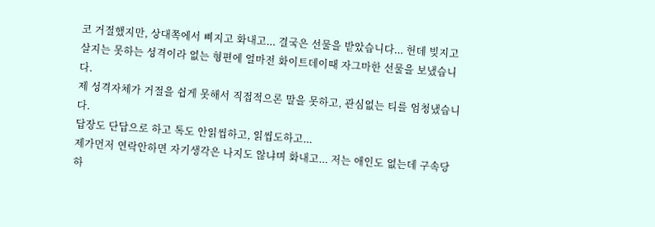코 거절했지만, 상대쪽에서 삐지고 화내고... 결국은 선물을 받았습니다... 헌데 빚지고 살지는 못하는 성격이라 없는 형편에 얼마전 화이트데이때 자그마한 선물을 보냈습니다.
제 성격자체가 거절을 쉽게 못해서 직접적으론 말을 못하고, 관심없는 티를 엄청냈습니다.
답장도 단답으로 하고 톡도 안읽씹하고, 읽씹도하고...
제가먼저 연락안하면 자기생각은 나지도 않냐며 화내고... 저는 애인도 없는데 구속당하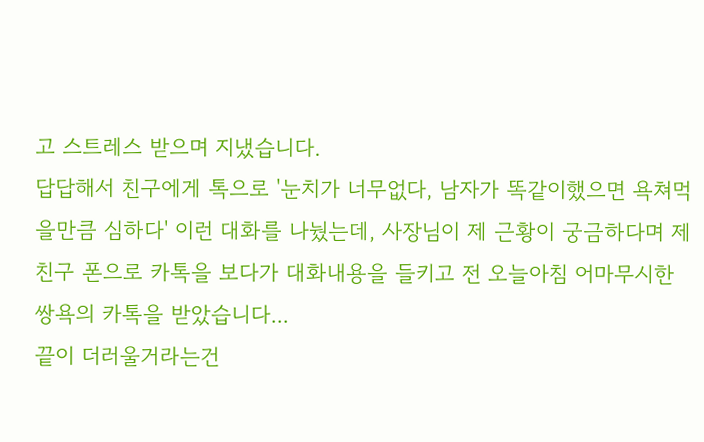고 스트레스 받으며 지냈습니다.
답답해서 친구에게 톡으로 '눈치가 너무없다, 남자가 똑같이했으면 욕쳐먹을만큼 심하다' 이런 대화를 나눴는데, 사장님이 제 근황이 궁금하다며 제 친구 폰으로 카톡을 보다가 대화내용을 들키고 전 오늘아침 어마무시한 쌍욕의 카톡을 받았습니다...
끝이 더러울거라는건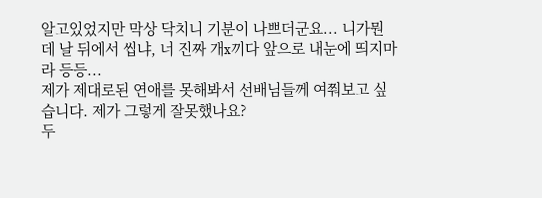알고있었지만 막상 닥치니 기분이 나쁘더군요... 니가뭔데 날 뒤에서 씹냐, 너 진짜 개x끼다 앞으로 내눈에 띄지마라 등등...
제가 제대로된 연애를 못해봐서 선배님들께 여쭤보고 싶습니다. 제가 그렇게 잘못했나요?
두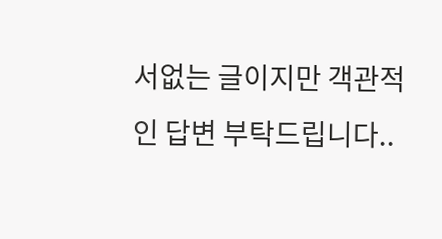서없는 글이지만 객관적인 답변 부탁드립니다..